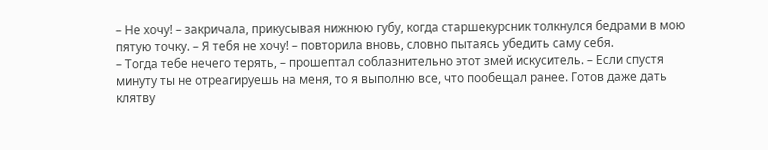– Не хочу! – закричала, прикусывая нижнюю губу, когда старшекурсник толкнулся бедрами в мою пятую точку. – Я тебя не хочу! – повторила вновь, словно пытаясь убедить саму себя.
– Тогда тебе нечего терять, – прошептал соблазнительно этот змей искуситель. – Если спустя минуту ты не отреагируешь на меня, то я выполню все, что пообещал ранее. Готов даже дать клятву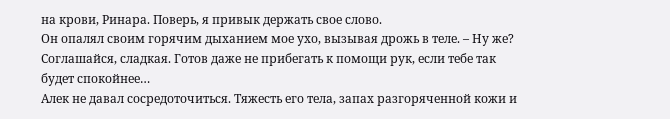на крови, Ринара. Поверь, я привык держать свое слово.
Он опалял своим горячим дыханием мое ухо, вызывая дрожь в теле. – Ну же? Соглашайся, сладкая. Готов даже не прибегать к помощи рук, если тебе так будет спокойнее…
Алек не давал сосредоточиться. Тяжесть его тела, запах разгоряченной кожи и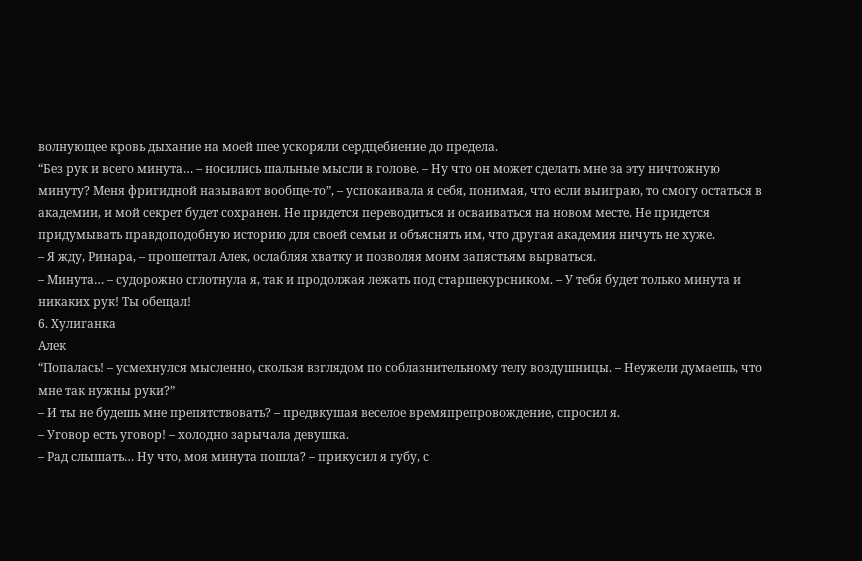волнующее кровь дыхание на моей шее ускоряли сердцебиение до предела.
“Без рук и всего минута… – носились шальные мысли в голове. – Ну что он может сделать мне за эту ничтожную минуту? Меня фригидной называют вообще-то”, – успокаивала я себя, понимая, что если выиграю, то смогу остаться в академии, и мой секрет будет сохранен. Не придется переводиться и осваиваться на новом месте. Не придется придумывать правдоподобную историю для своей семьи и объяснять им, что другая академия ничуть не хуже.
– Я жду, Ринара, – прошептал Алек, ослабляя хватку и позволяя моим запястьям вырваться.
– Минута… – судорожно сглотнула я, так и продолжая лежать под старшекурсником. – У тебя будет только минута и никаких рук! Ты обещал!
6. Хулиганка
Алек
“Попалась! – усмехнулся мысленно, скользя взглядом по соблазнительному телу воздушницы. – Неужели думаешь, что мне так нужны руки?”
– И ты не будешь мне препятствовать? – предвкушая веселое времяпрепровождение, спросил я.
– Уговор есть уговор! – холодно зарычала девушка.
– Рад слышать… Ну что, моя минута пошла? – прикусил я губу, с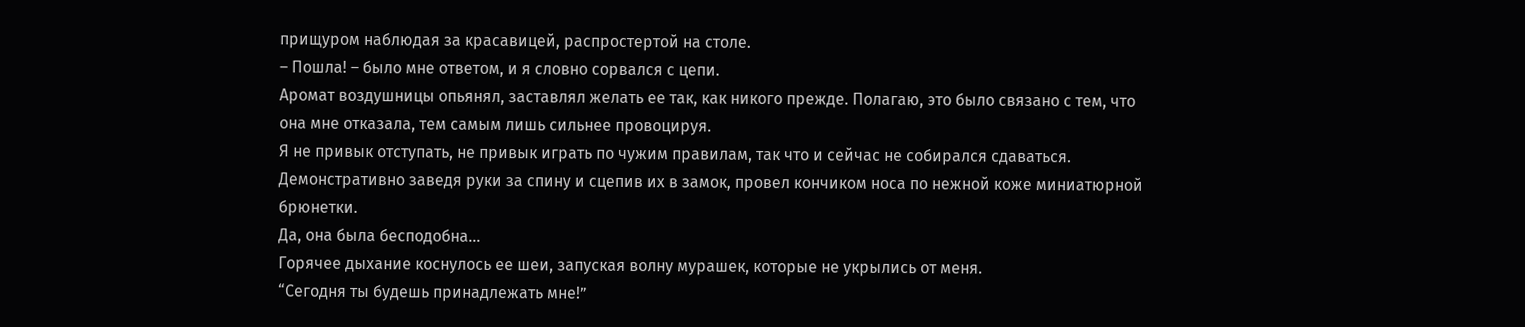прищуром наблюдая за красавицей, распростертой на столе.
– Пошла! – было мне ответом, и я словно сорвался с цепи.
Аромат воздушницы опьянял, заставлял желать ее так, как никого прежде. Полагаю, это было связано с тем, что она мне отказала, тем самым лишь сильнее провоцируя.
Я не привык отступать, не привык играть по чужим правилам, так что и сейчас не собирался сдаваться.
Демонстративно заведя руки за спину и сцепив их в замок, провел кончиком носа по нежной коже миниатюрной брюнетки.
Да, она была бесподобна…
Горячее дыхание коснулось ее шеи, запуская волну мурашек, которые не укрылись от меня.
“Сегодня ты будешь принадлежать мне!”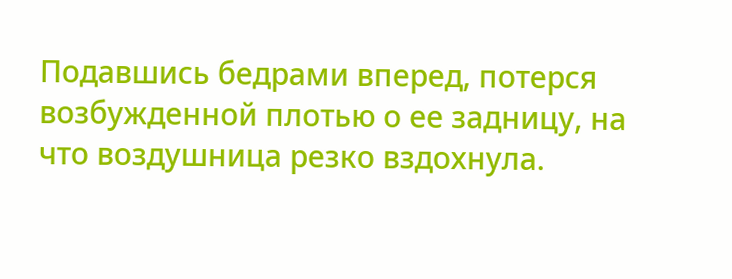Подавшись бедрами вперед, потерся возбужденной плотью о ее задницу, на что воздушница резко вздохнула.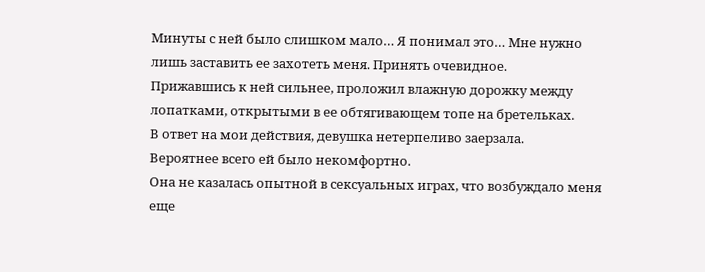Минуты с ней было слишком мало… Я понимал это… Мне нужно лишь заставить ее захотеть меня. Принять очевидное.
Прижавшись к ней сильнее, проложил влажную дорожку между лопатками, открытыми в ее обтягивающем топе на бретельках.
В ответ на мои действия, девушка нетерпеливо заерзала.
Вероятнее всего ей было некомфортно.
Она не казалась опытной в сексуальных играх, что возбуждало меня еще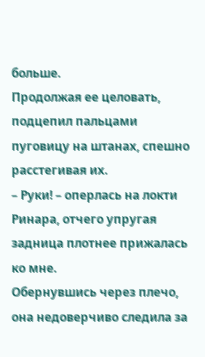больше.
Продолжая ее целовать, подцепил пальцами пуговицу на штанах, спешно расстегивая их.
– Руки! – оперлась на локти Ринара, отчего упругая задница плотнее прижалась ко мне.
Обернувшись через плечо, она недоверчиво следила за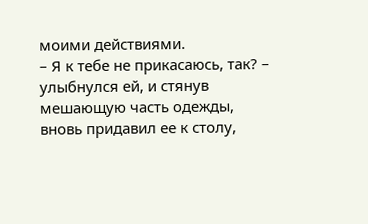моими действиями.
– Я к тебе не прикасаюсь, так? – улыбнулся ей, и стянув мешающую часть одежды, вновь придавил ее к столу,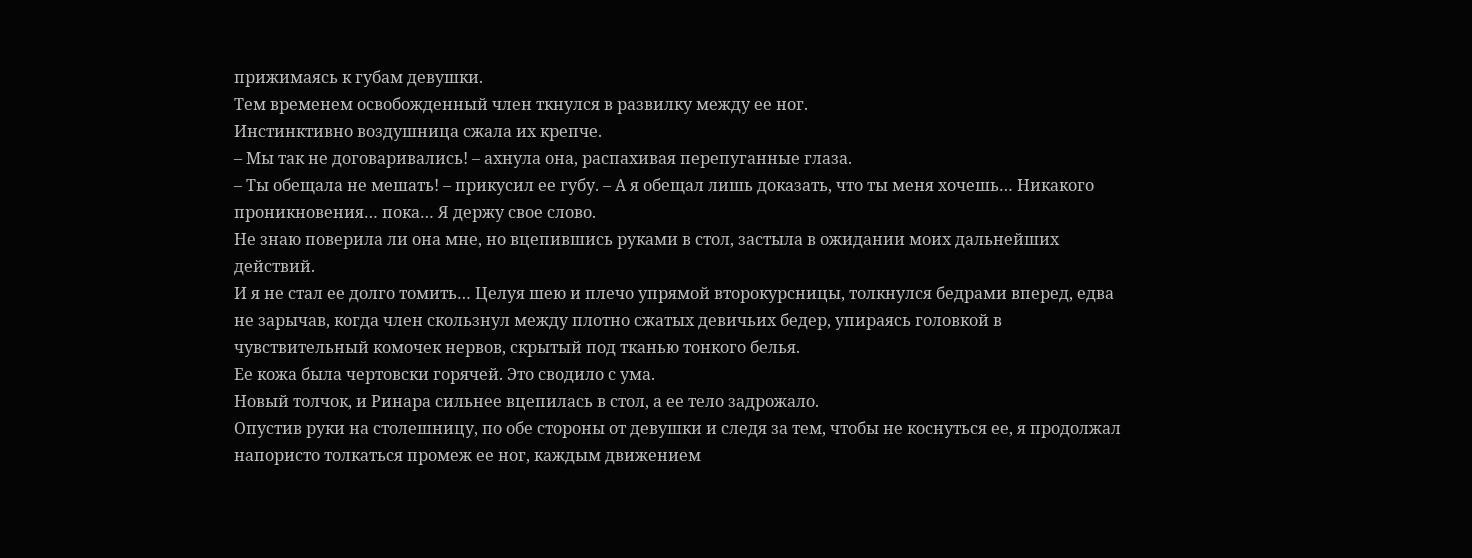прижимаясь к губам девушки.
Тем временем освобожденный член ткнулся в развилку между ее ног.
Инстинктивно воздушница сжала их крепче.
– Мы так не договаривались! – ахнула она, распахивая перепуганные глаза.
– Ты обещала не мешать! – прикусил ее губу. – А я обещал лишь доказать, что ты меня хочешь… Никакого проникновения… пока… Я держу свое слово.
Не знаю поверила ли она мне, но вцепившись руками в стол, застыла в ожидании моих дальнейших действий.
И я не стал ее долго томить… Целуя шею и плечо упрямой второкурсницы, толкнулся бедрами вперед, едва не зарычав, когда член скользнул между плотно сжатых девичьих бедер, упираясь головкой в чувствительный комочек нервов, скрытый под тканью тонкого белья.
Ее кожа была чертовски горячей. Это сводило с ума.
Новый толчок, и Ринара сильнее вцепилась в стол, а ее тело задрожало.
Опустив руки на столешницу, по обе стороны от девушки и следя за тем, чтобы не коснуться ее, я продолжал напористо толкаться промеж ее ног, каждым движением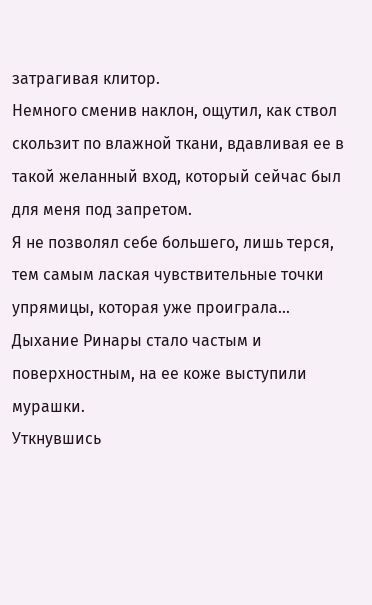затрагивая клитор.
Немного сменив наклон, ощутил, как ствол скользит по влажной ткани, вдавливая ее в такой желанный вход, который сейчас был для меня под запретом.
Я не позволял себе большего, лишь терся, тем самым лаская чувствительные точки упрямицы, которая уже проиграла…
Дыхание Ринары стало частым и поверхностным, на ее коже выступили мурашки.
Уткнувшись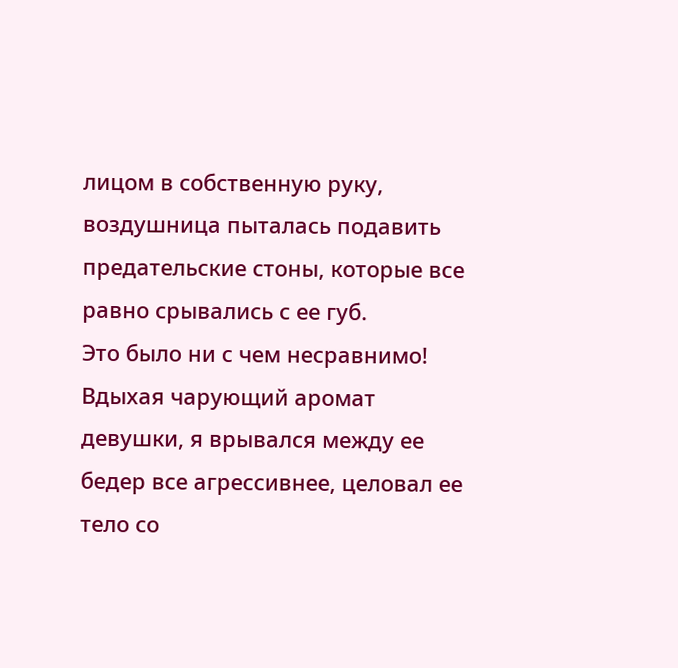лицом в собственную руку, воздушница пыталась подавить предательские стоны, которые все равно срывались с ее губ.
Это было ни с чем несравнимо!
Вдыхая чарующий аромат девушки, я врывался между ее бедер все агрессивнее, целовал ее тело со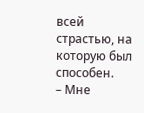всей страстью, на которую был способен.
– Мне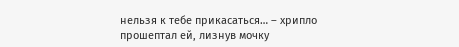нельзя к тебе прикасаться… – хрипло прошептал ей, лизнув мочку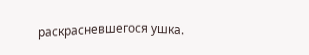раскрасневшегося ушка.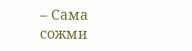– Сама сожми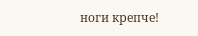ноги крепче!